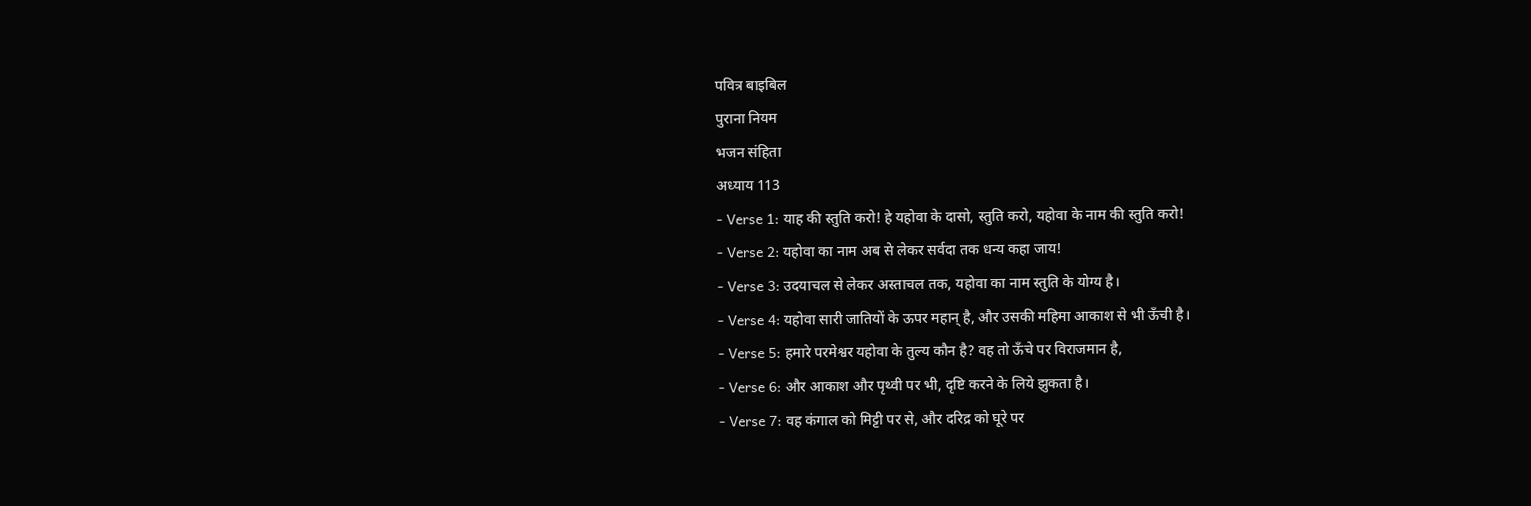पवित्र बाइबिल
पुराना नियम
भजन संहिता
अध्याय 113
- Verse 1: याह की स्तुति करो! हे यहोवा के दासो, स्तुति करो, यहोवा के नाम की स्तुति करो!
- Verse 2: यहोवा का नाम अब से लेकर सर्वदा तक धन्य कहा जाय!
- Verse 3: उदयाचल से लेकर अस्ताचल तक, यहोवा का नाम स्तुति के योग्य है।
- Verse 4: यहोवा सारी जातियों के ऊपर महान् है, और उसकी महिमा आकाश से भी ऊँची है।
- Verse 5: हमारे परमेश्वर यहोवा के तुल्य कौन है? वह तो ऊँचे पर विराजमान है,
- Verse 6: और आकाश और पृथ्वी पर भी, दृष्टि करने के लिये झुकता है।
- Verse 7: वह कंगाल को मिट्टी पर से, और दरिद्र को घूरे पर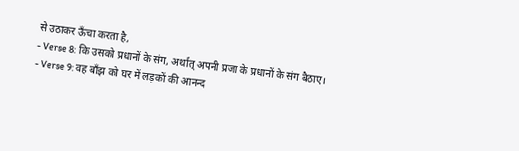से उठाकर ऊँचा करता है,
- Verse 8: कि उसको प्रधानों के संग, अर्थात् अपनी प्रजा के प्रधानों के संग बैठाए।
- Verse 9: वह बाँझ को घर में लड़कों की आनन्द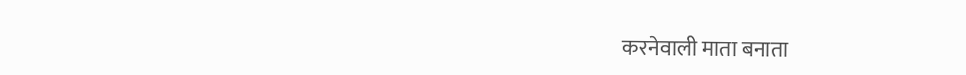करनेवाली माता बनाता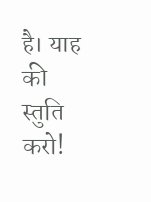है। याह की स्तुति करो!